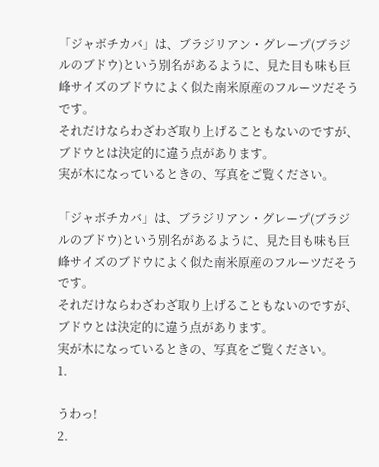「ジャボチカバ」は、ブラジリアン・グレープ(ブラジルのブドウ)という別名があるように、見た目も味も巨峰サイズのブドウによく似た南米原産のフルーツだそうです。
それだけならわざわざ取り上げることもないのですが、ブドウとは決定的に違う点があります。
実が木になっているときの、写真をご覧ください。

「ジャボチカバ」は、ブラジリアン・グレープ(ブラジルのブドウ)という別名があるように、見た目も味も巨峰サイズのブドウによく似た南米原産のフルーツだそうです。
それだけならわざわざ取り上げることもないのですが、ブドウとは決定的に違う点があります。
実が木になっているときの、写真をご覧ください。
1.

うわっ!
2.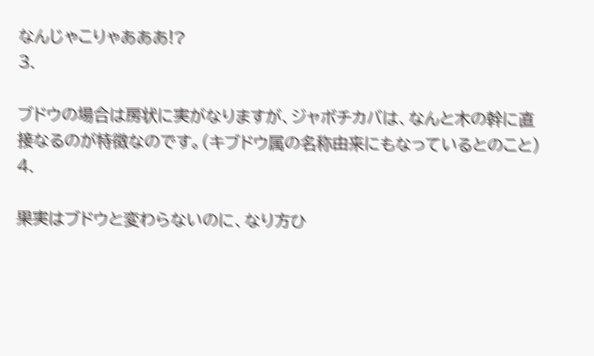なんじゃこりゃあああ!?
3.

ブドウの場合は房状に実がなりますが、ジャボチカバは、なんと木の幹に直接なるのが特徴なのです。(キブドウ属の名称由来にもなっているとのこと)
4.

果実はブドウと変わらないのに、なり方ひ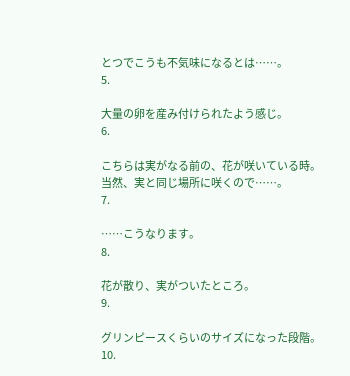とつでこうも不気味になるとは……。
5.

大量の卵を産み付けられたよう感じ。
6.

こちらは実がなる前の、花が咲いている時。
当然、実と同じ場所に咲くので……。
7.

……こうなります。
8.

花が散り、実がついたところ。
9.

グリンピースくらいのサイズになった段階。
10.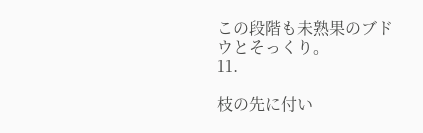この段階も未熟果のブドウとそっくり。
11.

枝の先に付い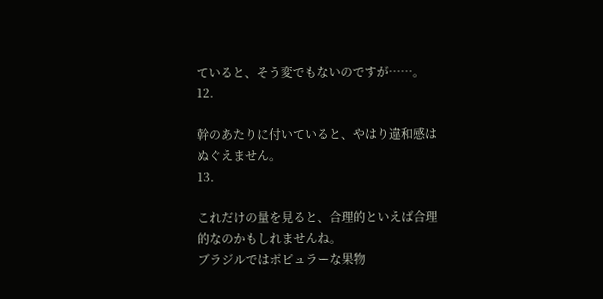ていると、そう変でもないのですが……。
12.

幹のあたりに付いていると、やはり違和感はぬぐえません。
13.

これだけの量を見ると、合理的といえば合理的なのかもしれませんね。
ブラジルではポピュラーな果物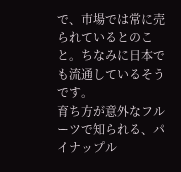で、市場では常に売られているとのこと。ちなみに日本でも流通しているそうです。
育ち方が意外なフルーツで知られる、パイナップル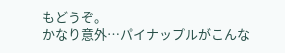もどうぞ。
かなり意外…パイナップルがこんな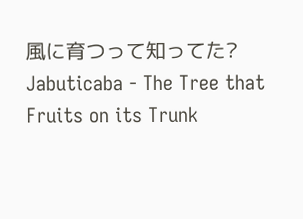風に育つって知ってた?
Jabuticaba - The Tree that Fruits on its Trunk